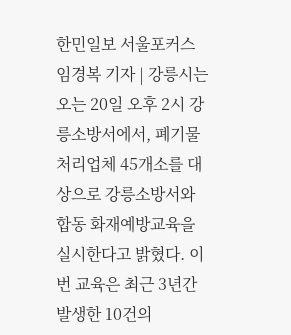한민일보 서울포커스 임경복 기자 | 강릉시는 오는 20일 오후 2시 강릉소방서에서, 폐기물처리업체 45개소를 대상으로 강릉소방서와 합동 화재예방교육을 실시한다고 밝혔다. 이번 교육은 최근 3년간 발생한 10건의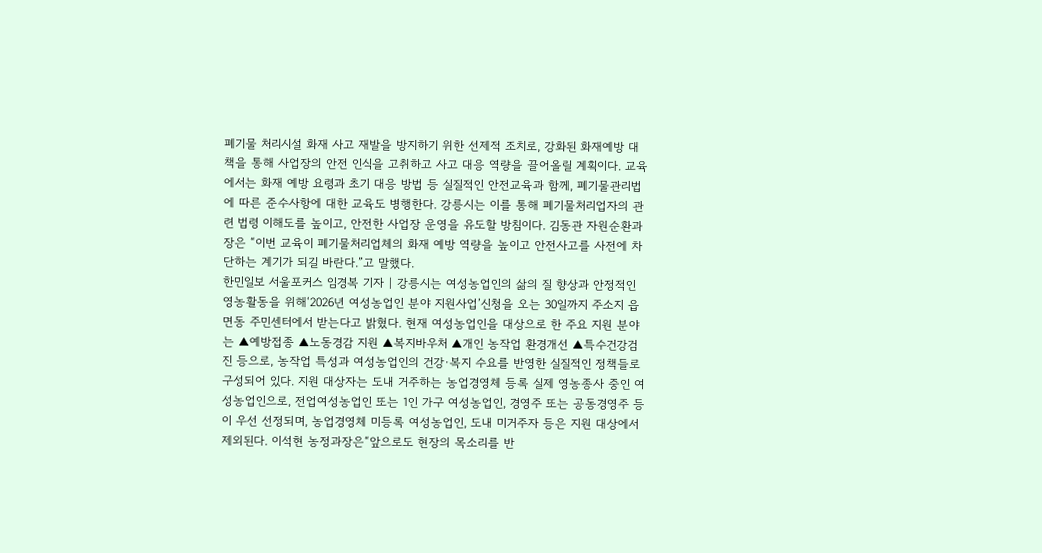폐기물 처리시설 화재 사고 재발을 방지하기 위한 선제적 조치로, 강화된 화재예방 대책을 통해 사업장의 안전 인식을 고취하고 사고 대응 역량을 끌어올릴 계획이다. 교육에서는 화재 예방 요령과 초기 대응 방법 등 실질적인 안전교육과 함께, 폐기물관리법에 따른 준수사항에 대한 교육도 병행한다. 강릉시는 이를 통해 폐기물처리업자의 관련 법령 이해도를 높이고, 안전한 사업장 운영을 유도할 방침이다. 김동관 자원순환과장은 “이번 교육이 폐기물처리업체의 화재 예방 역량을 높이고 안전사고를 사전에 차단하는 계기가 되길 바란다.”고 말했다.
한민일보 서울포커스 임경복 기자 | 강릉시는 여성농업인의 삶의 질 향상과 안정적인 영농활동을 위해‘2026년 여성농업인 분야 지원사업’신청을 오는 30일까지 주소지 읍면동 주민센터에서 받는다고 밝혔다. 현재 여성농업인을 대상으로 한 주요 지원 분야는 ▲예방접종 ▲노동경감 지원 ▲복지바우처 ▲개인 농작업 환경개선 ▲특수건강검진 등으로, 농작업 특성과 여성농업인의 건강·복지 수요를 반영한 실질적인 정책들로 구성되어 있다. 지원 대상자는 도내 거주하는 농업경영체 등록 실제 영농종사 중인 여성농업인으로, 전업여성농업인 또는 1인 가구 여성농업인, 경영주 또는 공동경영주 등이 우선 선정되며, 농업경영체 미등록 여성농업인, 도내 미거주자 등은 지원 대상에서 제외된다. 이석현 농정과장은“앞으로도 현장의 목소리를 반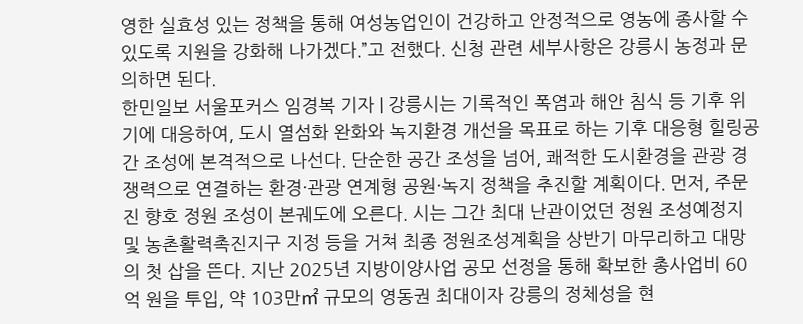영한 실효성 있는 정책을 통해 여성농업인이 건강하고 안정적으로 영농에 종사할 수 있도록 지원을 강화해 나가겠다.”고 전했다. 신청 관련 세부사항은 강릉시 농정과 문의하면 된다.
한민일보 서울포커스 임경복 기자 | 강릉시는 기록적인 폭염과 해안 침식 등 기후 위기에 대응하여, 도시 열섬화 완화와 녹지환경 개선을 목표로 하는 기후 대응형 힐링공간 조성에 본격적으로 나선다. 단순한 공간 조성을 넘어, 쾌적한 도시환경을 관광 경쟁력으로 연결하는 환경·관광 연계형 공원·녹지 정책을 추진할 계획이다. 먼저, 주문진 향호 정원 조성이 본궤도에 오른다. 시는 그간 최대 난관이었던 정원 조성예정지 및 농촌활력촉진지구 지정 등을 거쳐 최종 정원조성계획을 상반기 마무리하고 대망의 첫 삽을 뜬다. 지난 2025년 지방이양사업 공모 선정을 통해 확보한 총사업비 60억 원을 투입, 약 103만㎡ 규모의 영동권 최대이자 강릉의 정체성을 현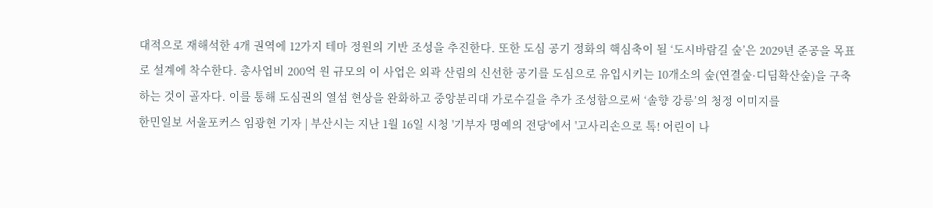대적으로 재해석한 4개 권역에 12가지 테마 정원의 기반 조성을 추진한다. 또한 도심 공기 정화의 핵심축이 될 ‘도시바람길 숲’은 2029년 준공을 목표로 설계에 착수한다. 총사업비 200억 원 규모의 이 사업은 외곽 산림의 신선한 공기를 도심으로 유입시키는 10개소의 숲(연결숲·디딤확산숲)을 구축하는 것이 골자다. 이를 통해 도심권의 열섬 현상을 완화하고 중앙분리대 가로수길을 추가 조성함으로써 ‘솔향 강릉’의 청정 이미지를
한민일보 서울포커스 임광현 기자 | 부산시는 지난 1월 16일 시청 '기부자 명예의 전당'에서 '고사리손으로 톡! 어린이 나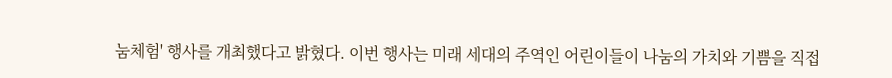눔체험' 행사를 개최했다고 밝혔다. 이번 행사는 미래 세대의 주역인 어린이들이 나눔의 가치와 기쁨을 직접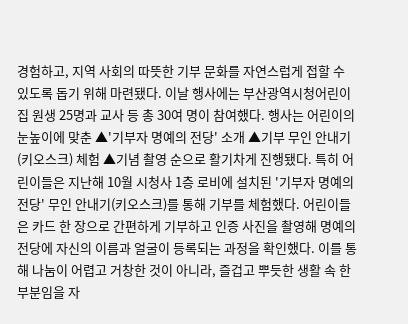경험하고, 지역 사회의 따뜻한 기부 문화를 자연스럽게 접할 수 있도록 돕기 위해 마련됐다. 이날 행사에는 부산광역시청어린이집 원생 25명과 교사 등 총 30여 명이 참여했다. 행사는 어린이의 눈높이에 맞춘 ▲'기부자 명예의 전당' 소개 ▲기부 무인 안내기(키오스크) 체험 ▲기념 촬영 순으로 활기차게 진행됐다. 특히 어린이들은 지난해 10월 시청사 1층 로비에 설치된 '기부자 명예의 전당' 무인 안내기(키오스크)를 통해 기부를 체험했다. 어린이들은 카드 한 장으로 간편하게 기부하고 인증 사진을 촬영해 명예의 전당에 자신의 이름과 얼굴이 등록되는 과정을 확인했다. 이를 통해 나눔이 어렵고 거창한 것이 아니라, 즐겁고 뿌듯한 생활 속 한 부분임을 자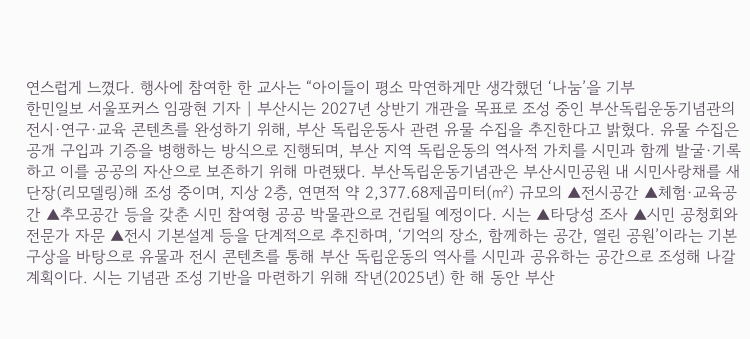연스럽게 느꼈다. 행사에 참여한 한 교사는 “아이들이 평소 막연하게만 생각했던 ‘나눔’을 기부
한민일보 서울포커스 임광현 기자 | 부산시는 2027년 상반기 개관을 목표로 조성 중인 부산독립운동기념관의 전시·연구·교육 콘텐츠를 완성하기 위해, 부산 독립운동사 관련 유물 수집을 추진한다고 밝혔다. 유물 수집은 공개 구입과 기증을 병행하는 방식으로 진행되며, 부산 지역 독립운동의 역사적 가치를 시민과 함께 발굴·기록하고 이를 공공의 자산으로 보존하기 위해 마련됐다. 부산독립운동기념관은 부산시민공원 내 시민사랑채를 새단장(리모델링)해 조성 중이며, 지상 2층, 연면적 약 2,377.68제곱미터(㎡) 규모의 ▲전시공간 ▲체험·교육공간 ▲추모공간 등을 갖춘 시민 참여형 공공 박물관으로 건립될 예정이다. 시는 ▲타당성 조사 ▲시민 공청회와 전문가 자문 ▲전시 기본설계 등을 단계적으로 추진하며, ‘기억의 장소, 함께하는 공간, 열린 공원’이라는 기본 구상을 바탕으로 유물과 전시 콘텐츠를 통해 부산 독립운동의 역사를 시민과 공유하는 공간으로 조성해 나갈 계획이다. 시는 기념관 조성 기반을 마련하기 위해 작년(2025년) 한 해 동안 부산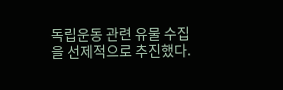독립운동 관련 유물 수집을 선제적으로 추진했다.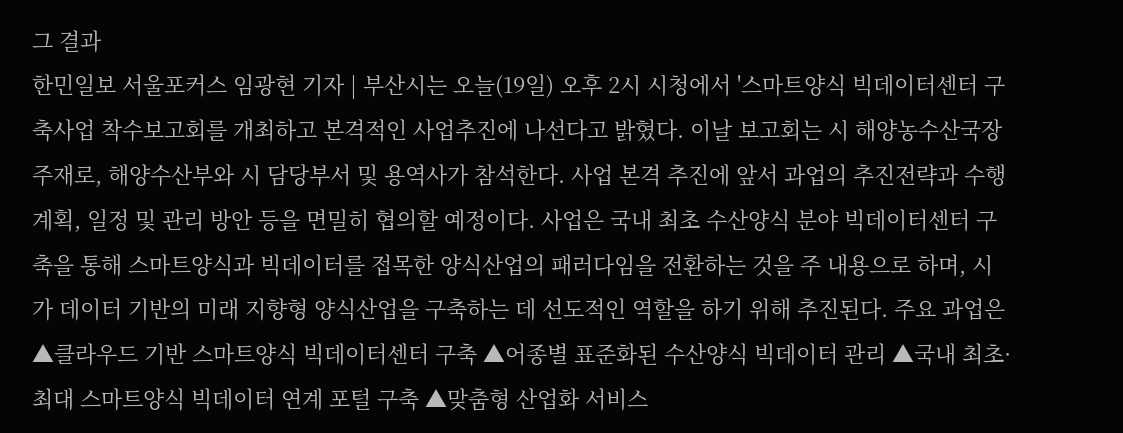그 결과
한민일보 서울포커스 임광현 기자 | 부산시는 오늘(19일) 오후 2시 시청에서 '스마트양식 빅데이터센터 구축사업 착수보고회를 개최하고 본격적인 사업추진에 나선다고 밝혔다. 이날 보고회는 시 해양농수산국장 주재로, 해양수산부와 시 담당부서 및 용역사가 참석한다. 사업 본격 추진에 앞서 과업의 추진전략과 수행계획, 일정 및 관리 방안 등을 면밀히 협의할 예정이다. 사업은 국내 최초 수산양식 분야 빅데이터센터 구축을 통해 스마트양식과 빅데이터를 접목한 양식산업의 패러다임을 전환하는 것을 주 내용으로 하며, 시가 데이터 기반의 미래 지향형 양식산업을 구축하는 데 선도적인 역할을 하기 위해 추진된다. 주요 과업은 ▲클라우드 기반 스마트양식 빅데이터센터 구축 ▲어종별 표준화된 수산양식 빅데이터 관리 ▲국내 최초·최대 스마트양식 빅데이터 연계 포털 구축 ▲맞춤형 산업화 서비스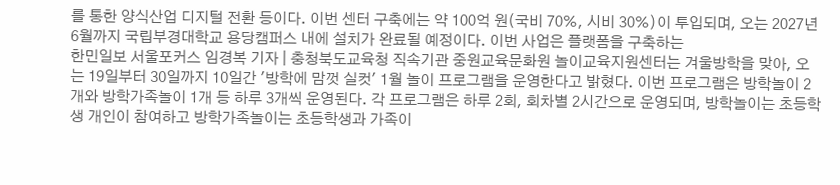를 통한 양식산업 디지털 전환 등이다. 이번 센터 구축에는 약 100억 원(국비 70%, 시비 30%)이 투입되며, 오는 2027년 6월까지 국립부경대학교 용당캠퍼스 내에 설치가 완료될 예정이다. 이번 사업은 플랫폼을 구축하는
한민일보 서울포커스 임경복 기자 | 충청북도교육청 직속기관 중원교육문화원 놀이교육지원센터는 겨울방학을 맞아, 오는 19일부터 30일까지 10일간 '방학에 맘껏 실컷' 1월 놀이 프로그램을 운영한다고 밝혔다. 이번 프로그램은 방학놀이 2개와 방학가족놀이 1개 등 하루 3개씩 운영된다. 각 프로그램은 하루 2회, 회차별 2시간으로 운영되며, 방학놀이는 초등학생 개인이 참여하고 방학가족놀이는 초등학생과 가족이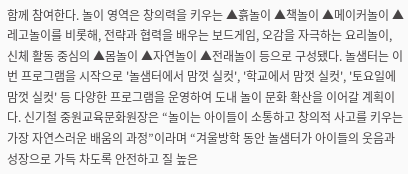함께 참여한다. 놀이 영역은 창의력을 키우는 ▲흙놀이 ▲책놀이 ▲메이커놀이 ▲레고놀이를 비롯해, 전략과 협력을 배우는 보드게임, 오감을 자극하는 요리놀이, 신체 활동 중심의 ▲몸놀이 ▲자연놀이 ▲전래놀이 등으로 구성됐다. 놀샘터는 이번 프로그램을 시작으로 '놀샘터에서 맘껏 실컷', '학교에서 맘껏 실컷', '토요일에 맘껏 실컷' 등 다양한 프로그램을 운영하여 도내 놀이 문화 확산을 이어갈 계획이다. 신기철 중원교육문화원장은 “놀이는 아이들이 소통하고 창의적 사고를 키우는 가장 자연스러운 배움의 과정”이라며 “겨울방학 동안 놀샘터가 아이들의 웃음과 성장으로 가득 차도록 안전하고 질 높은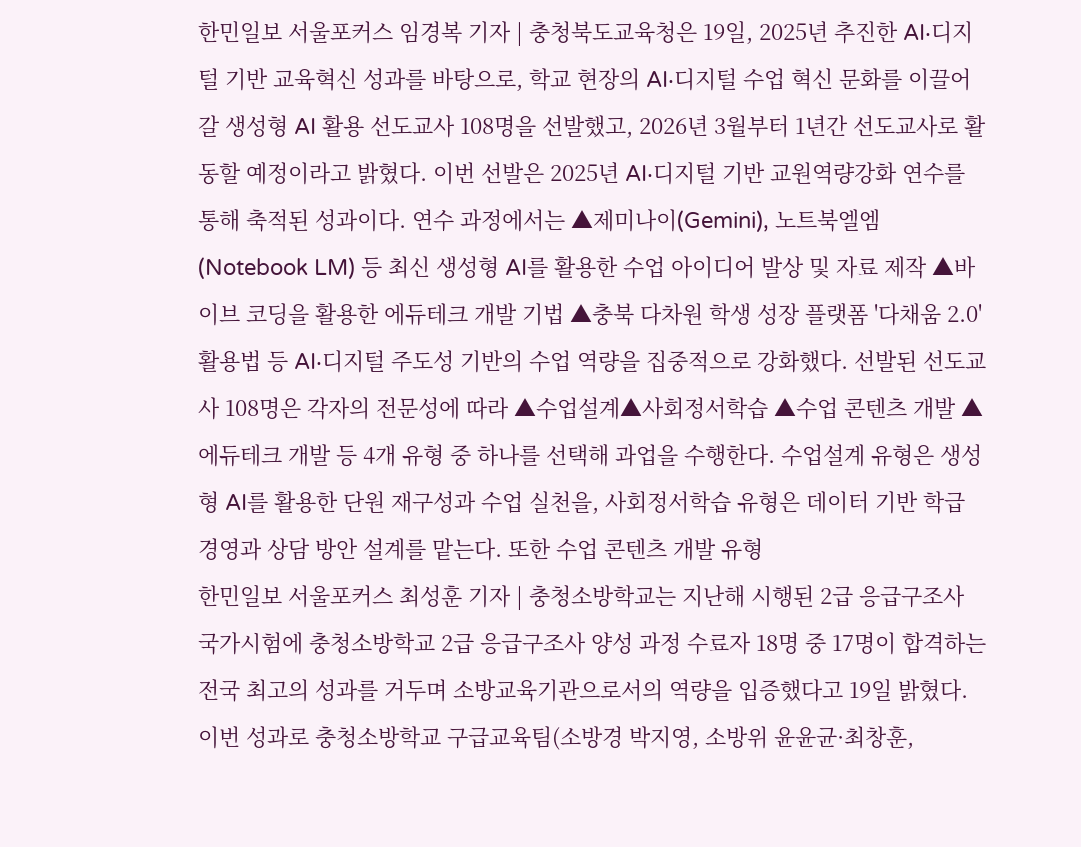한민일보 서울포커스 임경복 기자 | 충청북도교육청은 19일, 2025년 추진한 AI‧디지털 기반 교육혁신 성과를 바탕으로, 학교 현장의 AI‧디지털 수업 혁신 문화를 이끌어갈 생성형 AI 활용 선도교사 108명을 선발했고, 2026년 3월부터 1년간 선도교사로 활동할 예정이라고 밝혔다. 이번 선발은 2025년 AI‧디지털 기반 교원역량강화 연수를 통해 축적된 성과이다. 연수 과정에서는 ▲제미나이(Gemini), 노트북엘엠(Notebook LM) 등 최신 생성형 AI를 활용한 수업 아이디어 발상 및 자료 제작 ▲바이브 코딩을 활용한 에듀테크 개발 기법 ▲충북 다차원 학생 성장 플랫폼 '다채움 2.0' 활용법 등 AI‧디지털 주도성 기반의 수업 역량을 집중적으로 강화했다. 선발된 선도교사 108명은 각자의 전문성에 따라 ▲수업설계▲사회정서학습 ▲수업 콘텐츠 개발 ▲에듀테크 개발 등 4개 유형 중 하나를 선택해 과업을 수행한다. 수업설계 유형은 생성형 AI를 활용한 단원 재구성과 수업 실천을, 사회정서학습 유형은 데이터 기반 학급 경영과 상담 방안 설계를 맡는다. 또한 수업 콘텐츠 개발 유형
한민일보 서울포커스 최성훈 기자 | 충청소방학교는 지난해 시행된 2급 응급구조사 국가시험에 충청소방학교 2급 응급구조사 양성 과정 수료자 18명 중 17명이 합격하는 전국 최고의 성과를 거두며 소방교육기관으로서의 역량을 입증했다고 19일 밝혔다. 이번 성과로 충청소방학교 구급교육팀(소방경 박지영, 소방위 윤윤균·최창훈,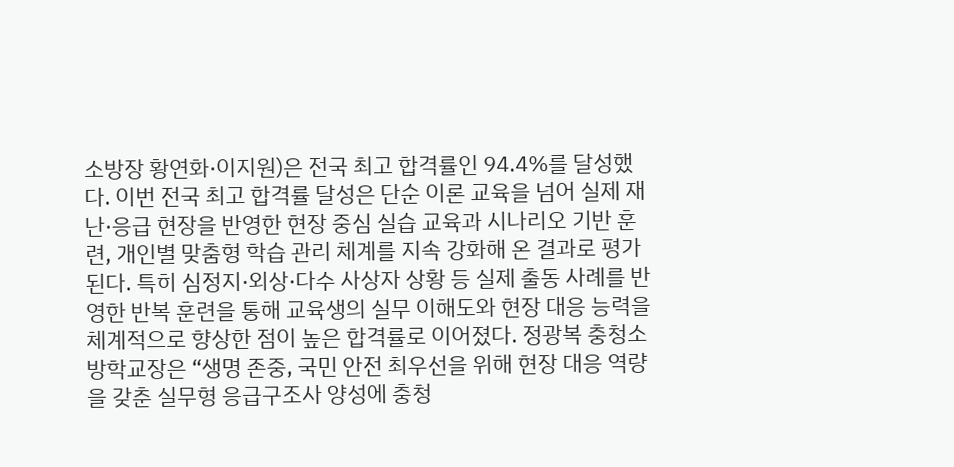소방장 황연화·이지원)은 전국 최고 합격률인 94.4%를 달성했다. 이번 전국 최고 합격률 달성은 단순 이론 교육을 넘어 실제 재난·응급 현장을 반영한 현장 중심 실습 교육과 시나리오 기반 훈련, 개인별 맞춤형 학습 관리 체계를 지속 강화해 온 결과로 평가된다. 특히 심정지·외상·다수 사상자 상황 등 실제 출동 사례를 반영한 반복 훈련을 통해 교육생의 실무 이해도와 현장 대응 능력을 체계적으로 향상한 점이 높은 합격률로 이어졌다. 정광복 충청소방학교장은 “생명 존중, 국민 안전 최우선을 위해 현장 대응 역량을 갖춘 실무형 응급구조사 양성에 충청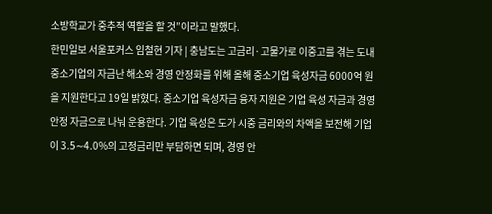소방학교가 중추적 역할을 할 것”이라고 말했다.
한민일보 서울포커스 임철현 기자 | 충남도는 고금리·고물가로 이중고를 겪는 도내 중소기업의 자금난 해소와 경영 안정화를 위해 올해 중소기업 육성자금 6000억 원을 지원한다고 19일 밝혔다. 중소기업 육성자금 융자 지원은 기업 육성 자금과 경영 안정 자금으로 나눠 운용한다. 기업 육성은 도가 시중 금리와의 차액을 보전해 기업이 3.5∼4.0%의 고정금리만 부담하면 되며, 경영 안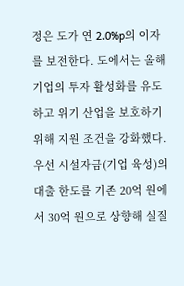정은 도가 연 2.0%p의 이자를 보전한다. 도에서는 올해 기업의 투자 활성화를 유도하고 위기 산업을 보호하기 위해 지원 조건을 강화했다. 우선 시설자금(기업 육성)의 대출 한도를 기존 20억 원에서 30억 원으로 상향해 실질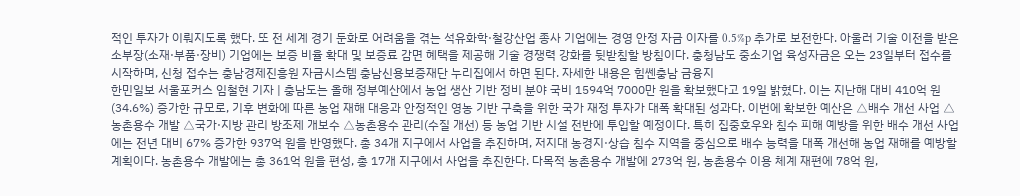적인 투자가 이뤄지도록 했다. 또 전 세계 경기 둔화로 어려움을 겪는 석유화학·철강산업 종사 기업에는 경영 안정 자금 이자를 0.5%p 추가로 보전한다. 아울러 기술 이전을 받은 소부장(소재·부품·장비) 기업에는 보증 비율 확대 및 보증료 감면 혜택을 제공해 기술 경쟁력 강화를 뒷받침할 방침이다. 충청남도 중소기업 육성자금은 오는 23일부터 접수를 시작하며, 신청 접수는 충남경제진흥원 자금시스템 충남신용보증재단 누리집에서 하면 된다. 자세한 내용은 힘쎈충남 금융지
한민일보 서울포커스 임철현 기자 | 충남도는 올해 정부예산에서 농업 생산 기반 정비 분야 국비 1594억 7000만 원을 확보했다고 19일 밝혔다. 이는 지난해 대비 410억 원(34.6%) 증가한 규모로, 기후 변화에 따른 농업 재해 대응과 안정적인 영농 기반 구축을 위한 국가 재정 투자가 대폭 확대된 성과다. 이번에 확보한 예산은 △배수 개선 사업 △농촌용수 개발 △국가·지방 관리 방조제 개보수 △농촌용수 관리(수질 개선) 등 농업 기반 시설 전반에 투입할 예정이다. 특히 집중호우와 침수 피해 예방을 위한 배수 개선 사업에는 전년 대비 67% 증가한 937억 원을 반영했다. 총 34개 지구에서 사업을 추진하며, 저지대 농경지·상습 침수 지역을 중심으로 배수 능력을 대폭 개선해 농업 재해를 예방할 계획이다. 농촌용수 개발에는 총 361억 원을 편성, 총 17개 지구에서 사업을 추진한다. 다목적 농촌용수 개발에 273억 원, 농촌용수 이용 체계 재편에 78억 원,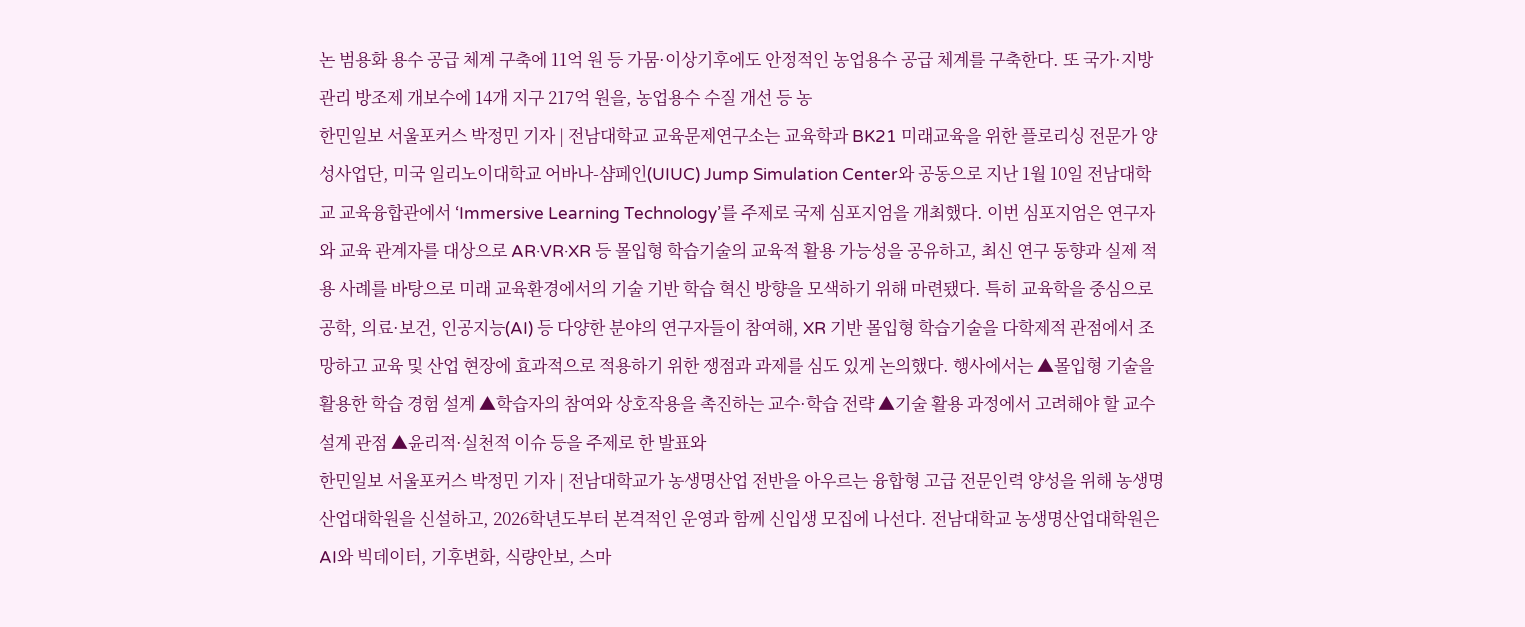논 범용화 용수 공급 체계 구축에 11억 원 등 가뭄·이상기후에도 안정적인 농업용수 공급 체계를 구축한다. 또 국가·지방 관리 방조제 개보수에 14개 지구 217억 원을, 농업용수 수질 개선 등 농
한민일보 서울포커스 박정민 기자 | 전남대학교 교육문제연구소는 교육학과 BK21 미래교육을 위한 플로리싱 전문가 양성사업단, 미국 일리노이대학교 어바나-샴페인(UIUC) Jump Simulation Center와 공동으로 지난 1월 10일 전남대학교 교육융합관에서 ‘Immersive Learning Technology’를 주제로 국제 심포지엄을 개최했다. 이번 심포지엄은 연구자와 교육 관계자를 대상으로 AR·VR·XR 등 몰입형 학습기술의 교육적 활용 가능성을 공유하고, 최신 연구 동향과 실제 적용 사례를 바탕으로 미래 교육환경에서의 기술 기반 학습 혁신 방향을 모색하기 위해 마련됐다. 특히 교육학을 중심으로 공학, 의료·보건, 인공지능(AI) 등 다양한 분야의 연구자들이 참여해, XR 기반 몰입형 학습기술을 다학제적 관점에서 조망하고 교육 및 산업 현장에 효과적으로 적용하기 위한 쟁점과 과제를 심도 있게 논의했다. 행사에서는 ▲몰입형 기술을 활용한 학습 경험 설계 ▲학습자의 참여와 상호작용을 촉진하는 교수·학습 전략 ▲기술 활용 과정에서 고려해야 할 교수설계 관점 ▲윤리적·실천적 이슈 등을 주제로 한 발표와
한민일보 서울포커스 박정민 기자 | 전남대학교가 농생명산업 전반을 아우르는 융합형 고급 전문인력 양성을 위해 농생명산업대학원을 신설하고, 2026학년도부터 본격적인 운영과 함께 신입생 모집에 나선다. 전남대학교 농생명산업대학원은 AI와 빅데이터, 기후변화, 식량안보, 스마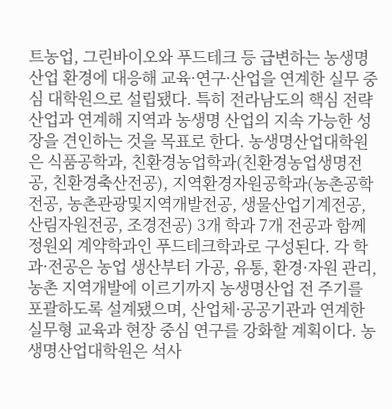트농업, 그린바이오와 푸드테크 등 급변하는 농생명산업 환경에 대응해 교육·연구·산업을 연계한 실무 중심 대학원으로 설립됐다. 특히 전라남도의 핵심 전략산업과 연계해 지역과 농생명 산업의 지속 가능한 성장을 견인하는 것을 목표로 한다. 농생명산업대학원은 식품공학과, 친환경농업학과(친환경농업생명전공, 친환경축산전공), 지역환경자원공학과(농촌공학전공, 농촌관광및지역개발전공, 생물산업기계전공, 산림자원전공, 조경전공) 3개 학과 7개 전공과 함께 정원외 계약학과인 푸드테크학과로 구성된다. 각 학과·전공은 농업 생산부터 가공, 유통, 환경·자원 관리, 농촌 지역개발에 이르기까지 농생명산업 전 주기를 포괄하도록 설계됐으며, 산업체·공공기관과 연계한 실무형 교육과 현장 중심 연구를 강화할 계획이다. 농생명산업대학원은 석사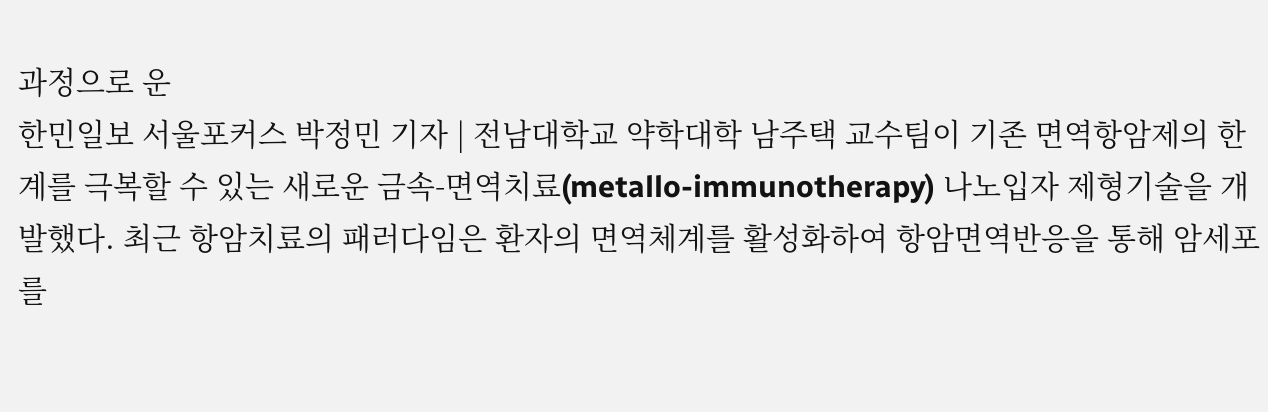과정으로 운
한민일보 서울포커스 박정민 기자 | 전남대학교 약학대학 남주택 교수팀이 기존 면역항암제의 한계를 극복할 수 있는 새로운 금속-면역치료(metallo-immunotherapy) 나노입자 제형기술을 개발했다. 최근 항암치료의 패러다임은 환자의 면역체계를 활성화하여 항암면역반응을 통해 암세포를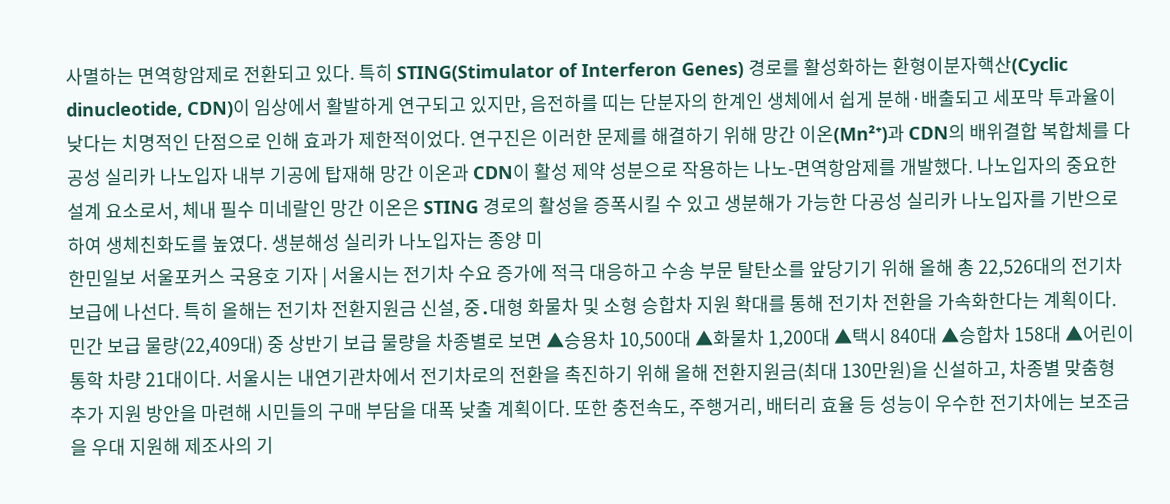사멸하는 면역항암제로 전환되고 있다. 특히 STING(Stimulator of Interferon Genes) 경로를 활성화하는 환형이분자핵산(Cyclic dinucleotide, CDN)이 임상에서 활발하게 연구되고 있지만, 음전하를 띠는 단분자의 한계인 생체에서 쉽게 분해·배출되고 세포막 투과율이 낮다는 치명적인 단점으로 인해 효과가 제한적이었다. 연구진은 이러한 문제를 해결하기 위해 망간 이온(Mn²⁺)과 CDN의 배위결합 복합체를 다공성 실리카 나노입자 내부 기공에 탑재해 망간 이온과 CDN이 활성 제약 성분으로 작용하는 나노-면역항암제를 개발했다. 나노입자의 중요한 설계 요소로서, 체내 필수 미네랄인 망간 이온은 STING 경로의 활성을 증폭시킬 수 있고 생분해가 가능한 다공성 실리카 나노입자를 기반으로 하여 생체친화도를 높였다. 생분해성 실리카 나노입자는 종양 미
한민일보 서울포커스 국용호 기자 | 서울시는 전기차 수요 증가에 적극 대응하고 수송 부문 탈탄소를 앞당기기 위해 올해 총 22,526대의 전기차 보급에 나선다. 특히 올해는 전기차 전환지원금 신설, 중․대형 화물차 및 소형 승합차 지원 확대를 통해 전기차 전환을 가속화한다는 계획이다. 민간 보급 물량(22,409대) 중 상반기 보급 물량을 차종별로 보면 ▲승용차 10,500대 ▲화물차 1,200대 ▲택시 840대 ▲승합차 158대 ▲어린이 통학 차량 21대이다. 서울시는 내연기관차에서 전기차로의 전환을 촉진하기 위해 올해 전환지원금(최대 130만원)을 신설하고, 차종별 맞춤형 추가 지원 방안을 마련해 시민들의 구매 부담을 대폭 낮출 계획이다. 또한 충전속도, 주행거리, 배터리 효율 등 성능이 우수한 전기차에는 보조금을 우대 지원해 제조사의 기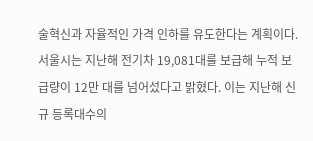술혁신과 자율적인 가격 인하를 유도한다는 계획이다. 서울시는 지난해 전기차 19,081대를 보급해 누적 보급량이 12만 대를 넘어섰다고 밝혔다. 이는 지난해 신규 등록대수의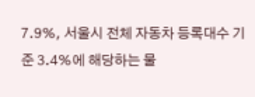7.9%, 서울시 전체 자동차 등록대수 기준 3.4%에 해당하는 물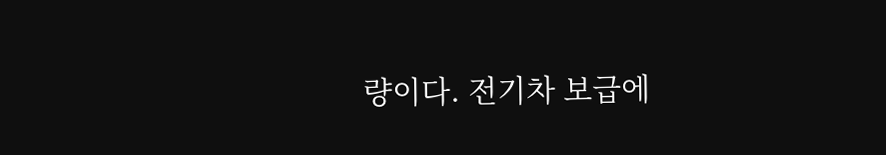량이다. 전기차 보급에